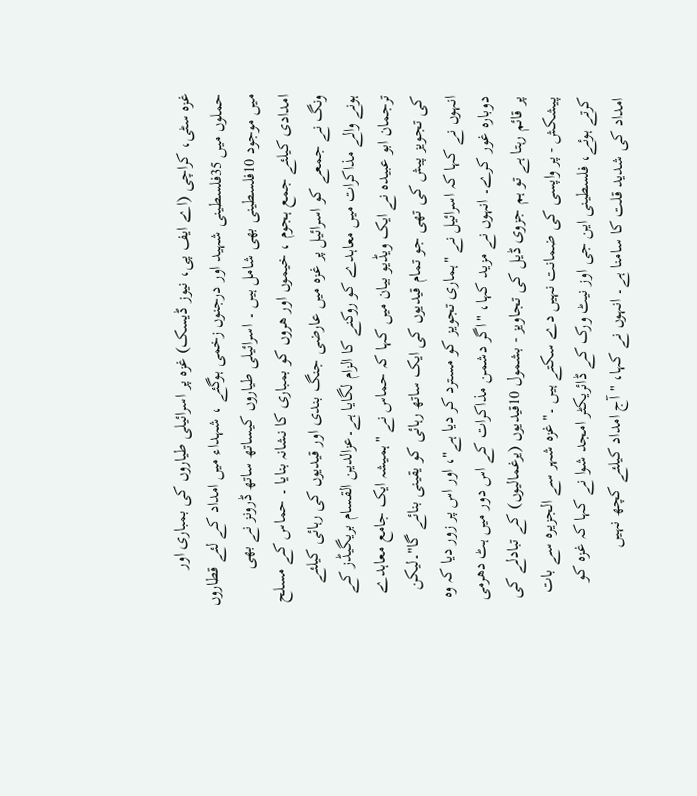غزہ سٹی، کراچی (اے ایف پی، نیوز ڈیسک) غزہ پر اسرائیلی طیاروں کی بمباری اور حملوں میں 35فلسطینی شہید اور درجنوں زخمی ہوگئے ، شہداء میں امداد کے لئے قطاروں میں موجود 10فلسطینی بھی شامل ہیں ۔ اسرائیلی طیاروں کیساتھ ساتھ ڈرونز نے بھی امدادی کیلئے جمع ہجوم ، خیموں اور ھروں کو بمباری کا نشانہ بنایا ۔ حماس کے مسلح ونگ نے جمعے کو اسرائیل پر غزہ میں عارضی جنگ بندی اور قیدیوں کی رہائی کیلئے ہونے والے مذاکرات میں معاہدے کو روکنے کا الزام لگایا ہے۔عزالدین القسام بریگیڈز کے ترجمان ابو عبیدہ نے ایک ویڈیو بیان میں کہا کہ حماس نے "ہمیشہ ایک جامع معاہدے کی تجویز پیش کی تھی جو تمام قیدیوں کی ایک ساتھ رہائی کو یقینی بنائے گا"۔لیکن انہوں نے کہا کہ اسرائیل نے "ہماری تجویز کو مسترد کر دیا ہے"، اور اس پر زور دیا کہ وہ دوبارہ غور کرے۔ انہوں نے مزید کہا، "اگر دشمن مذاکرات کے اس دور میں ہٹ دھرمی پر قائم رہتا ہے تو ہم جزوی ڈیل کی تجاویز - بشمول 10قیدیوں (یرغمالیوں) کے تبادلے کی پیشکش - پر واپسی کی ضمانت نہیں دے سکتے ہیں ۔"غزہ شہر سے الجزیرہ سے بات کرتے ہوئے، فلسطینی این جی اوز نیٹ ورک کے ڈائریکٹر امجد شوا نے کہا کہ غزہ کو امداد کی شدید قلت کا سامنا ہے۔ انہوں نے کہا، "آج امداد کیلئے کچھ نہیں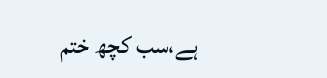ہے،سب کچھ ختم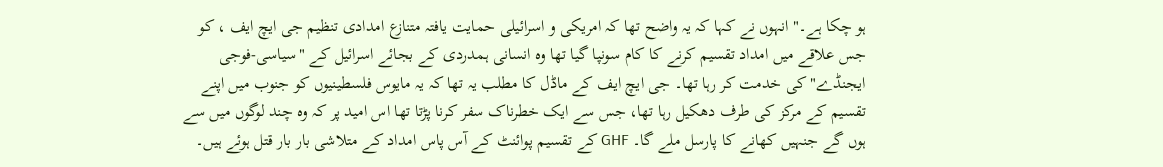ہو چکا ہے۔" انہوں نے کہا کہ یہ واضح تھا کہ امریکی و اسرائیلی حمایت یافتہ متنازع امدادی تنظیم جی ایچ ایف ، کو جس علاقے میں امداد تقسیم کرنے کا کام سونپا گیا تھا وہ انسانی ہمدردی کے بجائے اسرائیل کے "سیاسی-فوجی ایجنڈے" کی خدمت کر رہا تھا۔ جی ایچ ایف کے ماڈل کا مطلب یہ تھا کہ یہ مایوس فلسطینیوں کو جنوب میں اپنے تقسیم کے مرکز کی طرف دھکیل رہا تھا، جس سے ایک خطرناک سفر کرنا پڑتا تھا اس امید پر کہ وہ چند لوگوں میں سے ہوں گے جنہیں کھانے کا پارسل ملے گا۔ GHF کے تقسیم پوائنٹ کے آس پاس امداد کے متلاشی بار بار قتل ہوئے ہیں۔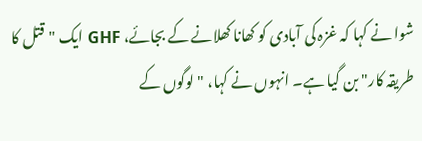شوا نے کہا کہ غزہ کی آبادی کو کھانا کھلانے کے بجائے، GHF ایک "قتل کا طریقہ کار" بن گیا ہے۔ انہوں نے کہا، "لوگوں کے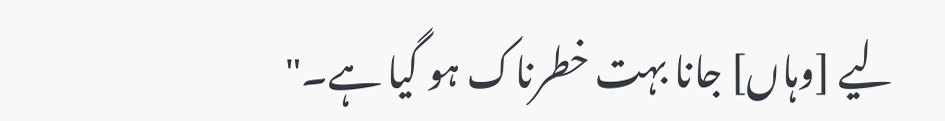لیے [وہاں] جانا بہت خطرناک ہو گیا ہے۔"